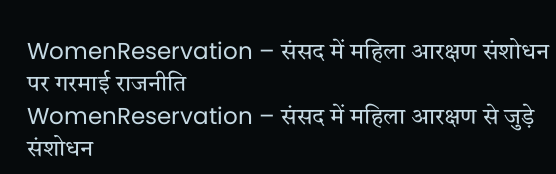WomenReservation – संसद में महिला आरक्षण संशोधन पर गरमाई राजनीति
WomenReservation – संसद में महिला आरक्षण से जुड़े संशोधन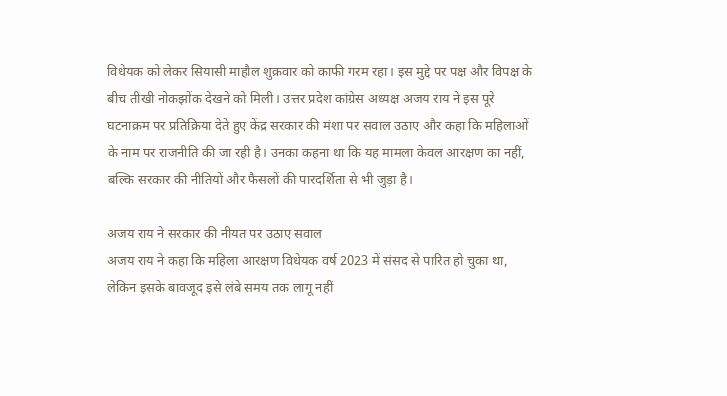विधेयक को लेकर सियासी माहौल शुक्रवार को काफी गरम रहा। इस मुद्दे पर पक्ष और विपक्ष के बीच तीखी नोकझोंक देखने को मिली। उत्तर प्रदेश कांग्रेस अध्यक्ष अजय राय ने इस पूरे घटनाक्रम पर प्रतिक्रिया देते हुए केंद्र सरकार की मंशा पर सवाल उठाए और कहा कि महिलाओं के नाम पर राजनीति की जा रही है। उनका कहना था कि यह मामला केवल आरक्षण का नहीं, बल्कि सरकार की नीतियों और फैसलों की पारदर्शिता से भी जुड़ा है।

अजय राय ने सरकार की नीयत पर उठाए सवाल
अजय राय ने कहा कि महिला आरक्षण विधेयक वर्ष 2023 में संसद से पारित हो चुका था, लेकिन इसके बावजूद इसे लंबे समय तक लागू नहीं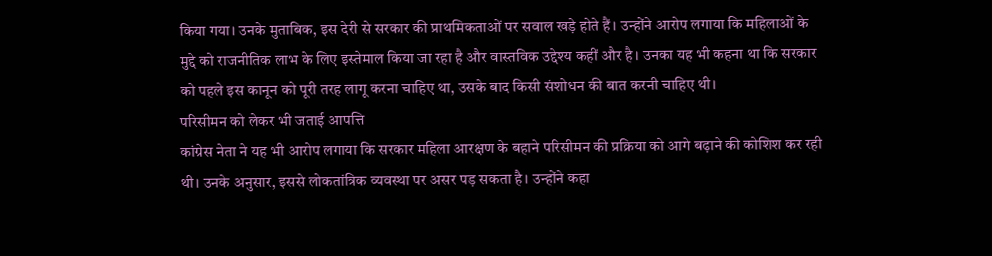किया गया। उनके मुताबिक, इस देरी से सरकार की प्राथमिकताओं पर सवाल खड़े होते हैं। उन्होंने आरोप लगाया कि महिलाओं के मुद्दे को राजनीतिक लाभ के लिए इस्तेमाल किया जा रहा है और वास्तविक उद्देश्य कहीं और है। उनका यह भी कहना था कि सरकार को पहले इस कानून को पूरी तरह लागू करना चाहिए था, उसके बाद किसी संशोधन की बात करनी चाहिए थी।
परिसीमन को लेकर भी जताई आपत्ति
कांग्रेस नेता ने यह भी आरोप लगाया कि सरकार महिला आरक्षण के बहाने परिसीमन की प्रक्रिया को आगे बढ़ाने की कोशिश कर रही थी। उनके अनुसार, इससे लोकतांत्रिक व्यवस्था पर असर पड़ सकता है। उन्होंने कहा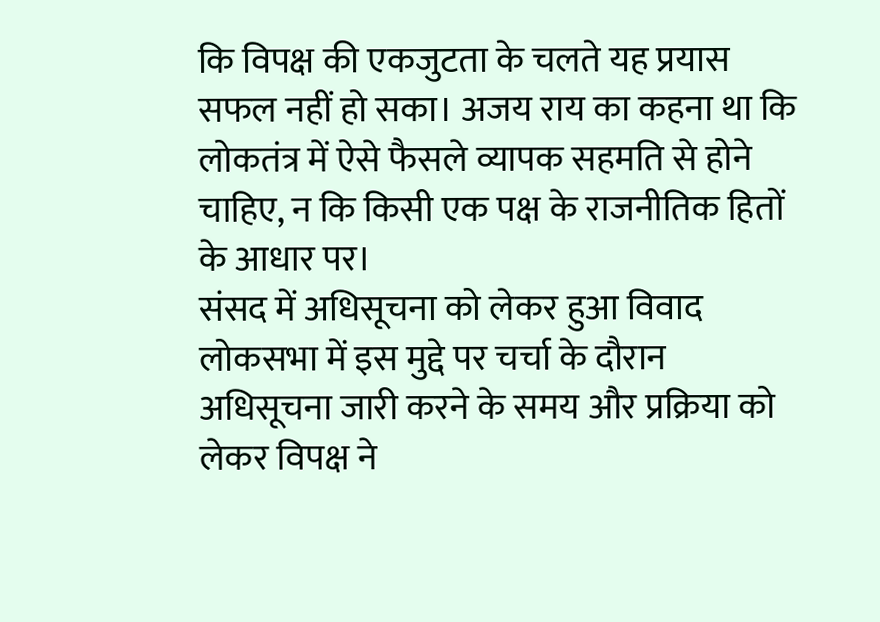कि विपक्ष की एकजुटता के चलते यह प्रयास सफल नहीं हो सका। अजय राय का कहना था कि लोकतंत्र में ऐसे फैसले व्यापक सहमति से होने चाहिए, न कि किसी एक पक्ष के राजनीतिक हितों के आधार पर।
संसद में अधिसूचना को लेकर हुआ विवाद
लोकसभा में इस मुद्दे पर चर्चा के दौरान अधिसूचना जारी करने के समय और प्रक्रिया को लेकर विपक्ष ने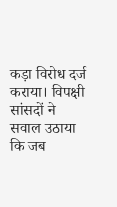कड़ा विरोध दर्ज कराया। विपक्षी सांसदों ने सवाल उठाया कि जब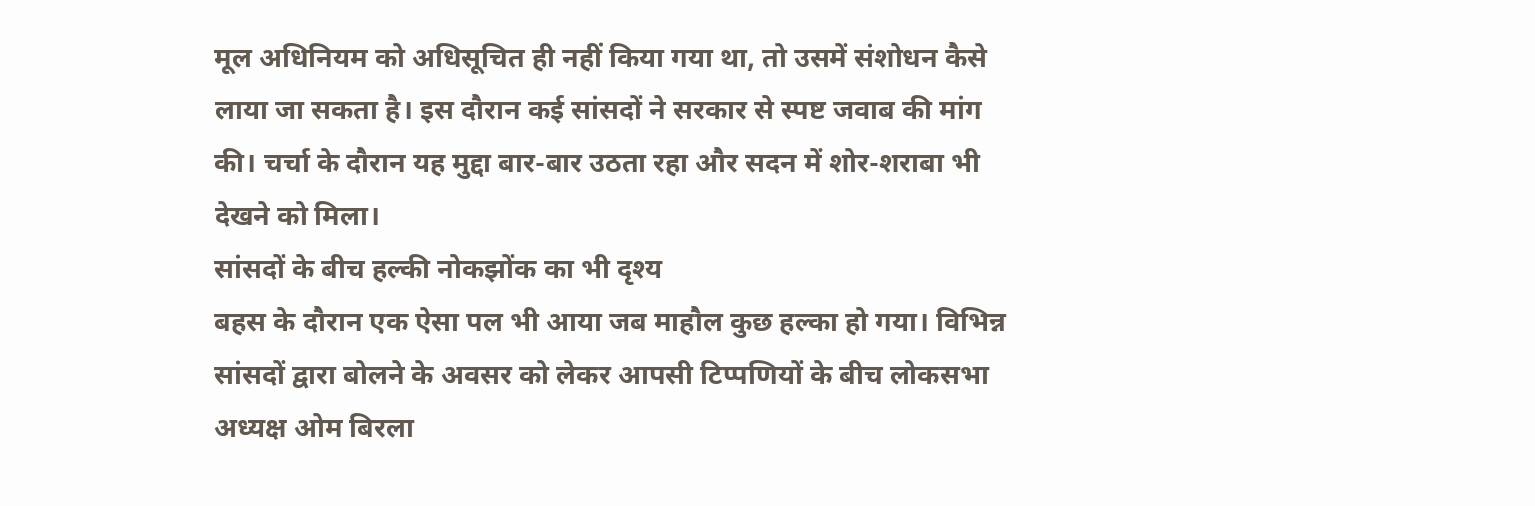मूल अधिनियम को अधिसूचित ही नहीं किया गया था, तो उसमें संशोधन कैसे लाया जा सकता है। इस दौरान कई सांसदों ने सरकार से स्पष्ट जवाब की मांग की। चर्चा के दौरान यह मुद्दा बार-बार उठता रहा और सदन में शोर-शराबा भी देखने को मिला।
सांसदों के बीच हल्की नोकझोंक का भी दृश्य
बहस के दौरान एक ऐसा पल भी आया जब माहौल कुछ हल्का हो गया। विभिन्न सांसदों द्वारा बोलने के अवसर को लेकर आपसी टिप्पणियों के बीच लोकसभा अध्यक्ष ओम बिरला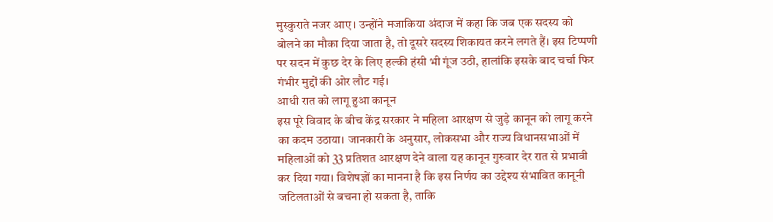मुस्कुराते नजर आए। उन्होंने मजाकिया अंदाज में कहा कि जब एक सदस्य को बोलने का मौका दिया जाता है, तो दूसरे सदस्य शिकायत करने लगते हैं। इस टिप्पणी पर सदन में कुछ देर के लिए हल्की हंसी भी गूंज उठी, हालांकि इसके बाद चर्चा फिर गंभीर मुद्दों की ओर लौट गई।
आधी रात को लागू हुआ कानून
इस पूरे विवाद के बीच केंद्र सरकार ने महिला आरक्षण से जुड़े कानून को लागू करने का कदम उठाया। जानकारी के अनुसार, लोकसभा और राज्य विधानसभाओं में महिलाओं को 33 प्रतिशत आरक्षण देने वाला यह कानून गुरुवार देर रात से प्रभावी कर दिया गया। विशेषज्ञों का मानना है कि इस निर्णय का उद्देश्य संभावित कानूनी जटिलताओं से बचना हो सकता है, ताकि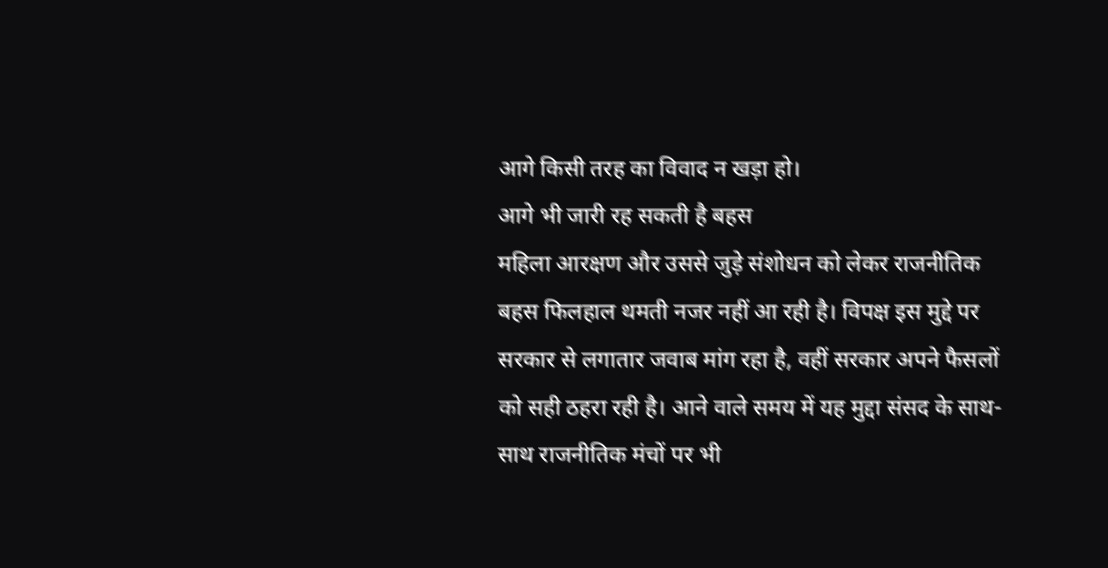आगे किसी तरह का विवाद न खड़ा हो।
आगे भी जारी रह सकती है बहस
महिला आरक्षण और उससे जुड़े संशोधन को लेकर राजनीतिक बहस फिलहाल थमती नजर नहीं आ रही है। विपक्ष इस मुद्दे पर सरकार से लगातार जवाब मांग रहा है, वहीं सरकार अपने फैसलों को सही ठहरा रही है। आने वाले समय में यह मुद्दा संसद के साथ-साथ राजनीतिक मंचों पर भी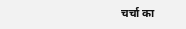चर्चा का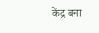केंद्र बना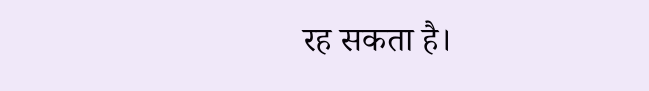रह सकता है।